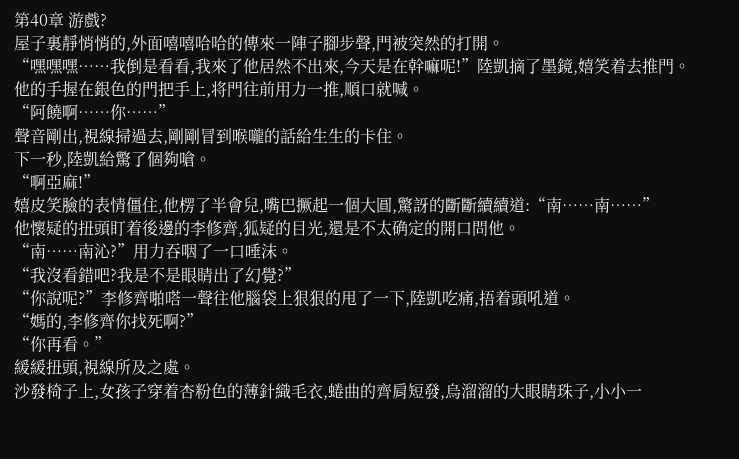第40章 游戲?
屋子裏靜悄悄的,外面嘻嘻哈哈的傳來一陣子腳步聲,門被突然的打開。
“嘿嘿嘿……我倒是看看,我來了他居然不出來,今天是在幹嘛呢!”陸凱摘了墨鏡,嬉笑着去推門。
他的手握在銀色的門把手上,将門往前用力一推,順口就喊。
“阿饒啊……你……”
聲音剛出,視線掃過去,剛剛冒到喉嚨的話給生生的卡住。
下一秒,陸凱給驚了個夠嗆。
“啊亞麻!”
嬉皮笑臉的表情僵住,他楞了半會兒,嘴巴撅起一個大圓,驚訝的斷斷續續道:“南……南……”
他懷疑的扭頭盯着後邊的李修齊,狐疑的目光,還是不太确定的開口問他。
“南……南沁?”用力吞咽了一口唾沫。
“我沒看錯吧?我是不是眼睛出了幻覺?”
“你說呢?”李修齊啪嗒一聲往他腦袋上狠狠的甩了一下,陸凱吃痛,捂着頭吼道。
“媽的,李修齊你找死啊?”
“你再看。”
緩緩扭頭,視線所及之處。
沙發椅子上,女孩子穿着杏粉色的薄針織毛衣,蜷曲的齊肩短發,烏溜溜的大眼睛珠子,小小一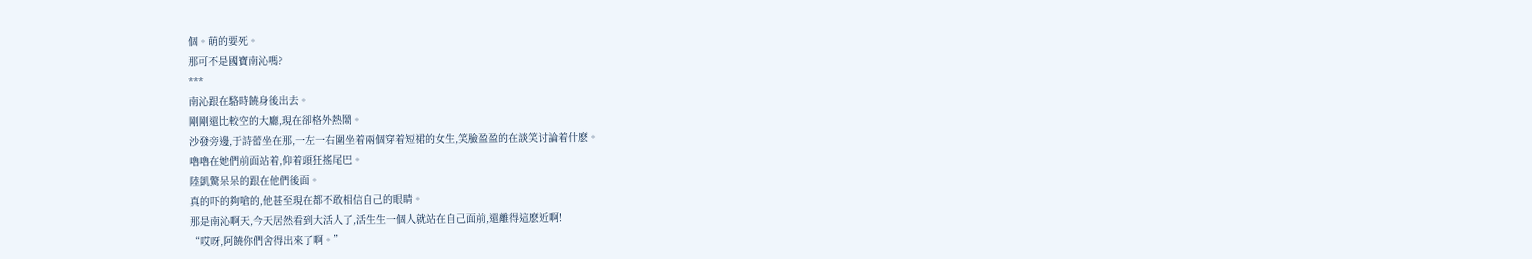個。萌的要死。
那可不是國寶南沁嗎?
***
南沁跟在駱時饒身後出去。
剛剛還比較空的大廳,現在卻格外熱鬧。
沙發旁邊,于詩蕾坐在那,一左一右圍坐着兩個穿着短裙的女生,笑臉盈盈的在談笑讨論着什麽。
嚕嚕在她們前面站着,仰着頭狂搖尾巴。
陸凱驚呆呆的跟在他們後面。
真的吓的夠嗆的,他甚至現在都不敢相信自己的眼睛。
那是南沁啊天,今天居然看到大活人了,活生生一個人就站在自己面前,還離得這麽近啊!
“哎呀,阿饒你們舍得出來了啊。”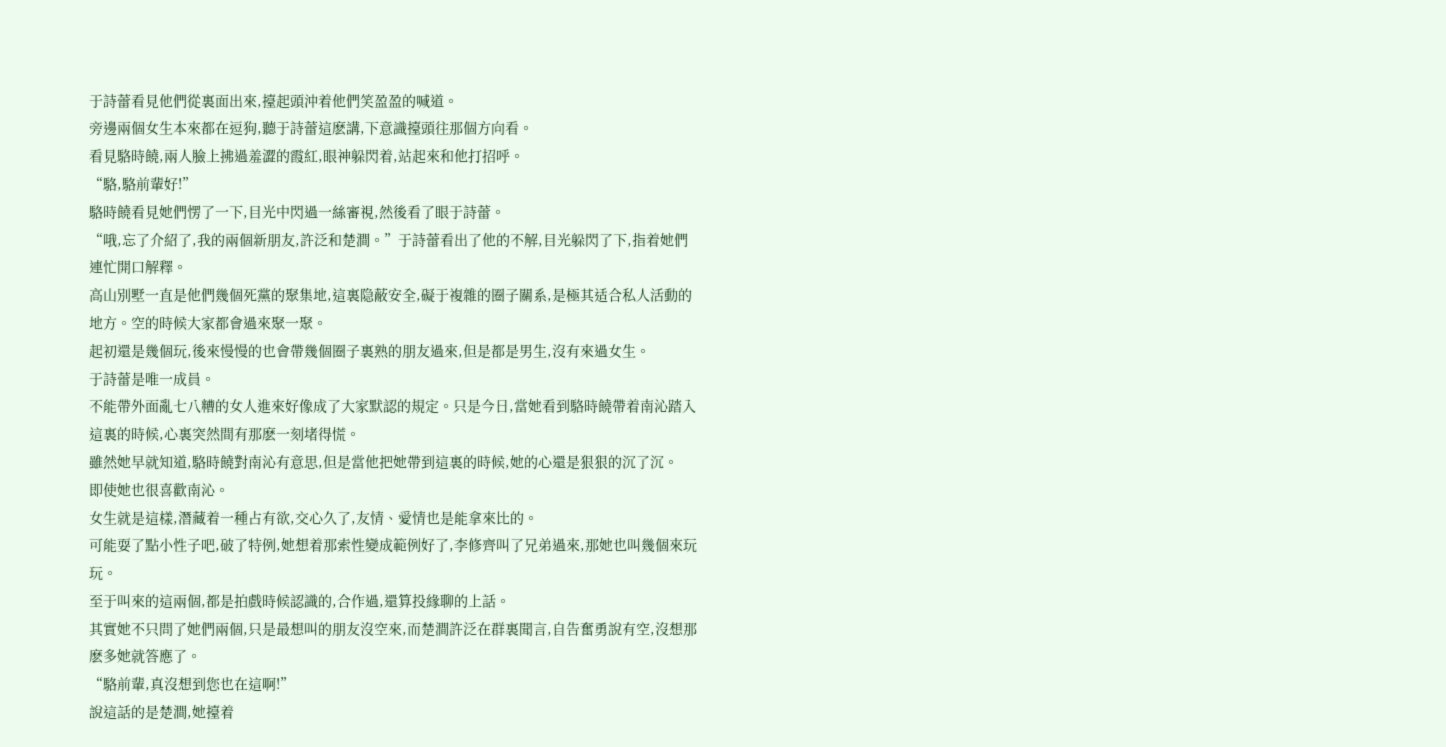于詩蕾看見他們從裏面出來,擡起頭沖着他們笑盈盈的喊道。
旁邊兩個女生本來都在逗狗,聽于詩蕾這麽講,下意識擡頭往那個方向看。
看見駱時饒,兩人臉上拂過羞澀的霞紅,眼神躲閃着,站起來和他打招呼。
“駱,駱前輩好!”
駱時饒看見她們愣了一下,目光中閃過一絲審視,然後看了眼于詩蕾。
“哦,忘了介紹了,我的兩個新朋友,許泛和楚澗。”于詩蕾看出了他的不解,目光躲閃了下,指着她們連忙開口解釋。
高山別墅一直是他們幾個死黨的聚集地,這裏隐蔽安全,礙于複雜的圈子關系,是極其适合私人活動的地方。空的時候大家都會過來聚一聚。
起初還是幾個玩,後來慢慢的也會帶幾個圈子裏熟的朋友過來,但是都是男生,沒有來過女生。
于詩蕾是唯一成員。
不能帶外面亂七八糟的女人進來好像成了大家默認的規定。只是今日,當她看到駱時饒帶着南沁踏入這裏的時候,心裏突然間有那麽一刻堵得慌。
雖然她早就知道,駱時饒對南沁有意思,但是當他把她帶到這裏的時候,她的心還是狠狠的沉了沉。
即使她也很喜歡南沁。
女生就是這樣,潛藏着一種占有欲,交心久了,友情、愛情也是能拿來比的。
可能耍了點小性子吧,破了特例,她想着那索性變成範例好了,李修齊叫了兄弟過來,那她也叫幾個來玩玩。
至于叫來的這兩個,都是拍戲時候認識的,合作過,還算投緣聊的上話。
其實她不只問了她們兩個,只是最想叫的朋友沒空來,而楚澗許泛在群裏聞言,自告奮勇說有空,沒想那麽多她就答應了。
“駱前輩,真沒想到您也在這啊!”
說這話的是楚澗,她擡着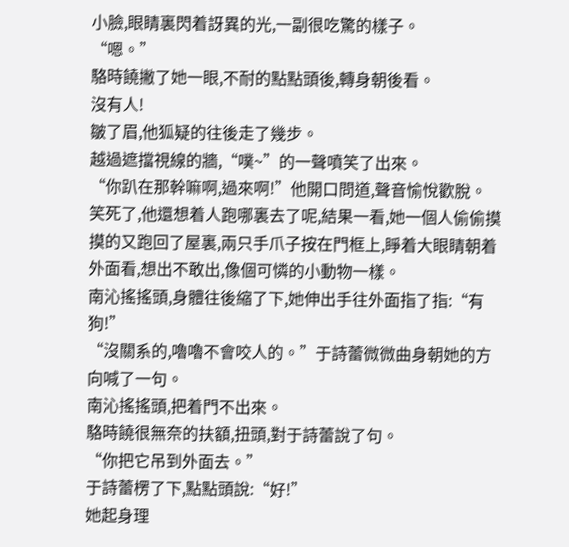小臉,眼睛裏閃着訝異的光,一副很吃驚的樣子。
“嗯。”
駱時饒撇了她一眼,不耐的點點頭後,轉身朝後看。
沒有人!
皺了眉,他狐疑的往後走了幾步。
越過遮擋視線的牆,“噗~”的一聲噴笑了出來。
“你趴在那幹嘛啊,過來啊!”他開口問道,聲音愉悅歡脫。
笑死了,他還想着人跑哪裏去了呢,結果一看,她一個人偷偷摸摸的又跑回了屋裏,兩只手爪子按在門框上,睜着大眼睛朝着外面看,想出不敢出,像個可憐的小動物一樣。
南沁搖搖頭,身體往後縮了下,她伸出手往外面指了指:“有狗!”
“沒關系的,嚕嚕不會咬人的。”于詩蕾微微曲身朝她的方向喊了一句。
南沁搖搖頭,把着門不出來。
駱時饒很無奈的扶額,扭頭,對于詩蕾說了句。
“你把它吊到外面去。”
于詩蕾楞了下,點點頭說:“好!”
她起身理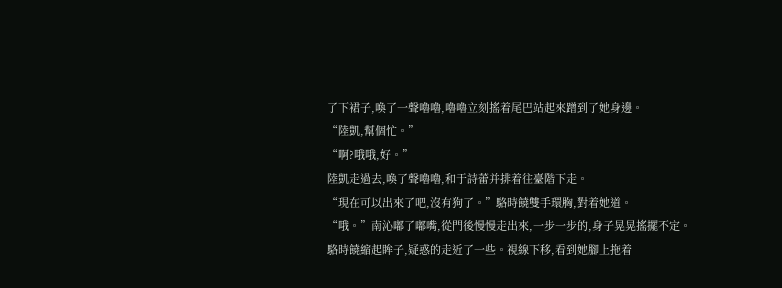了下裙子,喚了一聲嚕嚕,嚕嚕立刻搖着尾巴站起來蹭到了她身邊。
“陸凱,幫個忙。”
“啊?哦哦,好。”
陸凱走過去,喚了聲嚕嚕,和于詩蕾并排着往臺階下走。
“現在可以出來了吧,沒有狗了。”駱時饒雙手環胸,對着她道。
“哦。”南沁嘟了嘟嘴,從門後慢慢走出來,一步一步的,身子晃晃搖擺不定。
駱時饒縮起眸子,疑惑的走近了一些。視線下移,看到她腳上拖着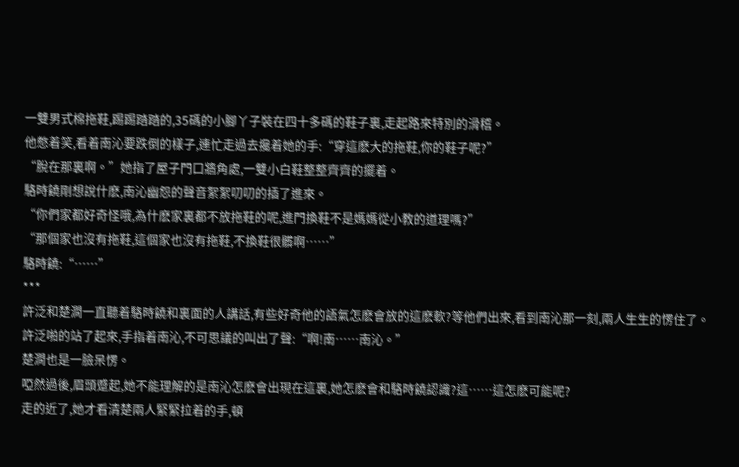一雙男式棉拖鞋,踢踢踏踏的,35碼的小腳丫子裝在四十多碼的鞋子裏,走起路來特別的滑稽。
他憋着笑,看着南沁要跌倒的樣子,連忙走過去攙着她的手:“穿這麽大的拖鞋,你的鞋子呢?”
“脫在那裏啊。”她指了屋子門口牆角處,一雙小白鞋整整齊齊的擺着。
駱時饒剛想說什麽,南沁幽怨的聲音絮絮叨叨的插了進來。
“你們家都好奇怪哦,為什麽家裏都不放拖鞋的呢,進門換鞋不是媽媽從小教的道理嗎?”
“那個家也沒有拖鞋,這個家也沒有拖鞋,不換鞋很髒啊……”
駱時饒:“……”
***
許泛和楚澗一直聽着駱時饒和裏面的人講話,有些好奇他的語氣怎麽會放的這麽軟?等他們出來,看到南沁那一刻,兩人生生的愣住了。
許泛啪的站了起來,手指着南沁,不可思議的叫出了聲:“啊!南……南沁。”
楚澗也是一臉呆愣。
啞然過後,眉頭蹙起,她不能理解的是南沁怎麽會出現在這裏,她怎麽會和駱時饒認識?這……這怎麽可能呢?
走的近了,她才看清楚兩人緊緊拉着的手,頓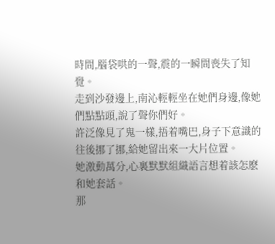時間,腦袋哄的一聲,震的一瞬間喪失了知覺。
走到沙發邊上,南沁輕輕坐在她們身邊,像她們點點頭,說了聲你們好。
許泛像見了鬼一樣,捂着嘴巴,身子下意識的往後挪了挪,給她留出來一大片位置。
她激動萬分,心裏默默組織語言想着該怎麽和她套話。
那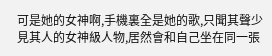可是她的女神啊,手機裏全是她的歌,只聞其聲少見其人的女神級人物,居然會和自己坐在同一張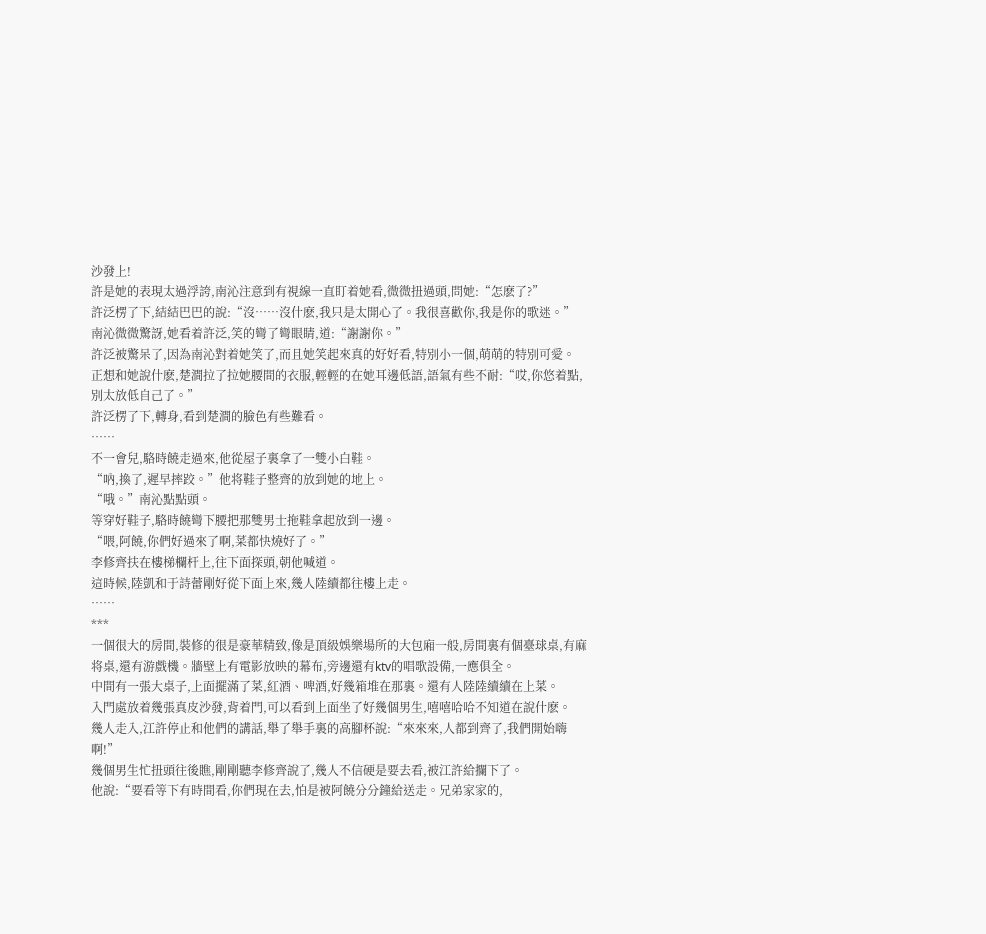沙發上!
許是她的表現太過浮誇,南沁注意到有視線一直盯着她看,微微扭過頭,問她:“怎麽了?”
許泛楞了下,結結巴巴的說:“沒……沒什麽,我只是太開心了。我很喜歡你,我是你的歌迷。”
南沁微微驚訝,她看着許泛,笑的彎了彎眼睛,道:“謝謝你。”
許泛被驚呆了,因為南沁對着她笑了,而且她笑起來真的好好看,特別小一個,萌萌的特別可愛。
正想和她說什麽,楚澗拉了拉她腰間的衣服,輕輕的在她耳邊低語,語氣有些不耐:“哎,你悠着點,別太放低自己了。”
許泛楞了下,轉身,看到楚澗的臉色有些難看。
……
不一會兒,駱時饒走過來,他從屋子裏拿了一雙小白鞋。
“吶,換了,遲早摔跤。”他将鞋子整齊的放到她的地上。
“哦。”南沁點點頭。
等穿好鞋子,駱時饒彎下腰把那雙男士拖鞋拿起放到一邊。
“喂,阿饒,你們好過來了啊,菜都快燒好了。”
李修齊扶在樓梯欄杆上,往下面探頭,朝他喊道。
這時候,陸凱和于詩蕾剛好從下面上來,幾人陸續都往樓上走。
……
***
一個很大的房間,裝修的很是豪華精致,像是頂級娛樂場所的大包廂一般,房間裏有個臺球桌,有麻将桌,還有游戲機。牆壁上有電影放映的幕布,旁邊還有ktv的唱歌設備,一應俱全。
中間有一張大桌子,上面擺滿了菜,紅酒、啤酒,好幾箱堆在那裏。還有人陸陸續續在上菜。
入門處放着幾張真皮沙發,背着門,可以看到上面坐了好幾個男生,嘻嘻哈哈不知道在說什麽。
幾人走入,江許停止和他們的講話,舉了舉手裏的高腳杯說:“來來來,人都到齊了,我們開始嗨啊!”
幾個男生忙扭頭往後瞧,剛剛聽李修齊說了,幾人不信硬是要去看,被江許給攔下了。
他說:“要看等下有時間看,你們現在去,怕是被阿饒分分鐘給送走。兄弟家家的,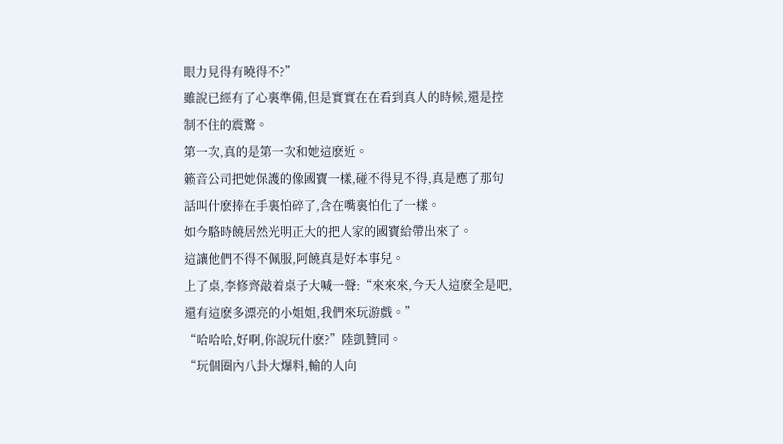眼力見得有曉得不?”
雖說已經有了心裏準備,但是實實在在看到真人的時候,還是控制不住的震驚。
第一次,真的是第一次和她這麽近。
籁音公司把她保護的像國寶一樣,碰不得見不得,真是應了那句話叫什麽捧在手裏怕碎了,含在嘴裏怕化了一樣。
如今駱時饒居然光明正大的把人家的國寶給帶出來了。
這讓他們不得不佩服,阿饒真是好本事兒。
上了桌,李修齊敲着桌子大喊一聲:“來來來,今天人這麽全是吧,還有這麽多漂亮的小姐姐,我們來玩游戲。”
“哈哈哈,好啊,你說玩什麽?”陸凱贊同。
“玩個圈內八卦大爆料,輸的人向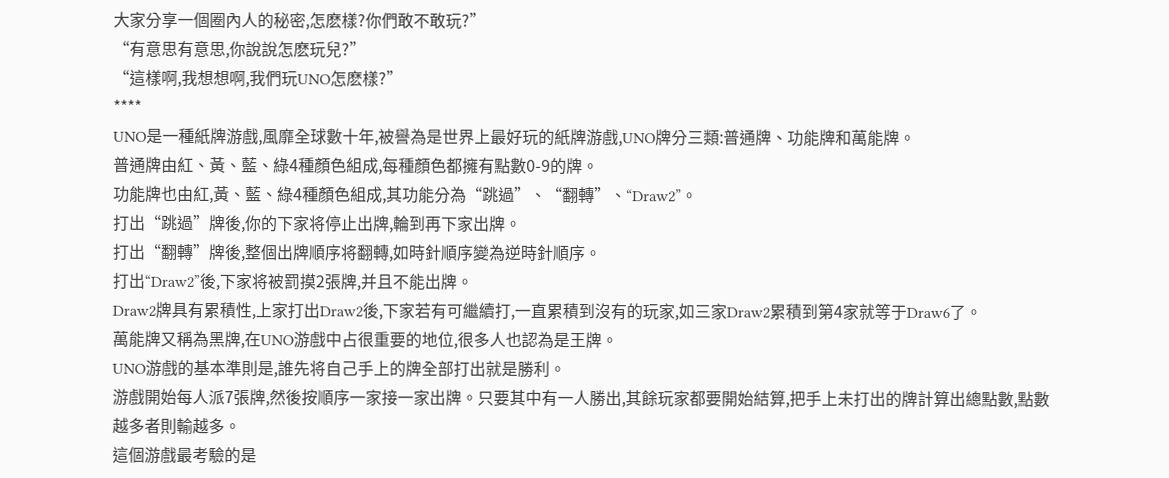大家分享一個圈內人的秘密,怎麽樣?你們敢不敢玩?”
“有意思有意思,你說說怎麽玩兒?”
“這樣啊,我想想啊,我們玩UNO怎麽樣?”
****
UNO是一種紙牌游戲,風靡全球數十年,被譽為是世界上最好玩的紙牌游戲,UNO牌分三類:普通牌、功能牌和萬能牌。
普通牌由紅、黃、藍、綠4種顏色組成,每種顏色都擁有點數0-9的牌。
功能牌也由紅,黃、藍、綠4種顏色組成,其功能分為“跳過”、“翻轉”、“Draw2”。
打出“跳過”牌後,你的下家将停止出牌,輪到再下家出牌。
打出“翻轉”牌後,整個出牌順序将翻轉,如時針順序變為逆時針順序。
打出“Draw2”後,下家将被罰摸2張牌,并且不能出牌。
Draw2牌具有累積性,上家打出Draw2後,下家若有可繼續打,一直累積到沒有的玩家,如三家Draw2累積到第4家就等于Draw6了。
萬能牌又稱為黑牌,在UNO游戲中占很重要的地位,很多人也認為是王牌。
UNO游戲的基本準則是,誰先将自己手上的牌全部打出就是勝利。
游戲開始每人派7張牌,然後按順序一家接一家出牌。只要其中有一人勝出,其餘玩家都要開始結算,把手上未打出的牌計算出總點數,點數越多者則輸越多。
這個游戲最考驗的是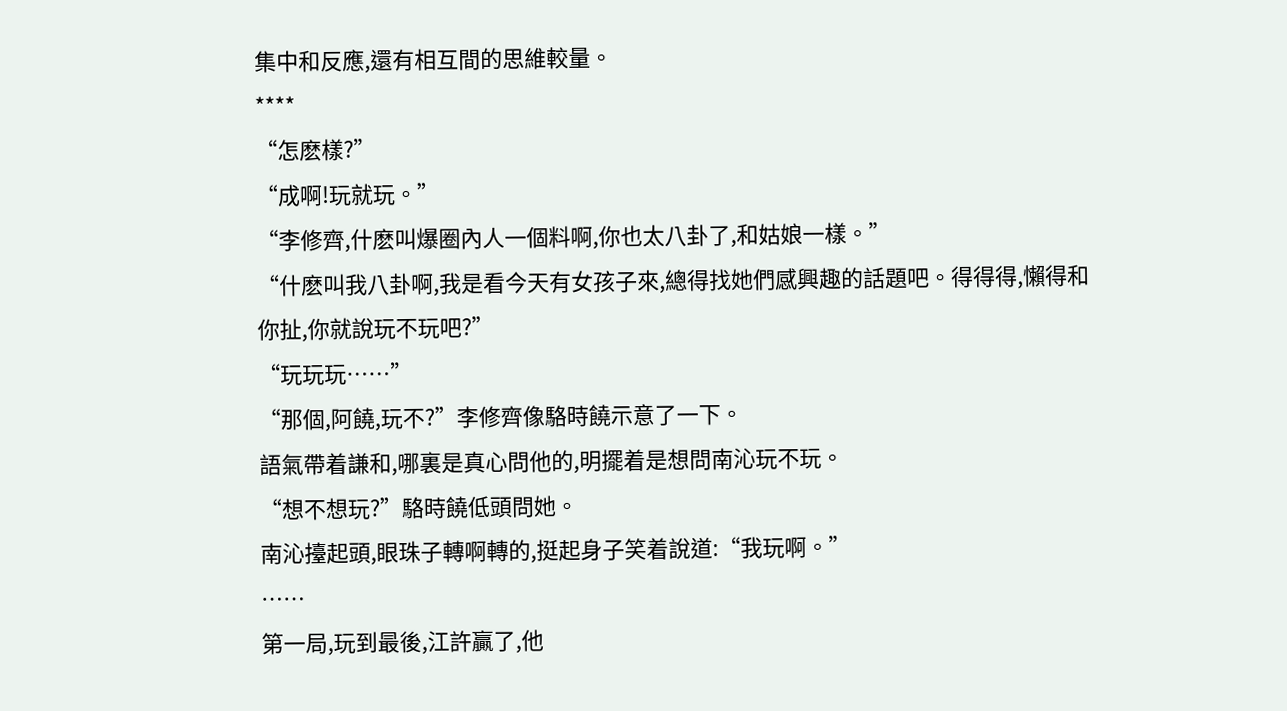集中和反應,還有相互間的思維較量。
****
“怎麽樣?”
“成啊!玩就玩。”
“李修齊,什麽叫爆圈內人一個料啊,你也太八卦了,和姑娘一樣。”
“什麽叫我八卦啊,我是看今天有女孩子來,總得找她們感興趣的話題吧。得得得,懶得和你扯,你就說玩不玩吧?”
“玩玩玩……”
“那個,阿饒,玩不?”李修齊像駱時饒示意了一下。
語氣帶着謙和,哪裏是真心問他的,明擺着是想問南沁玩不玩。
“想不想玩?”駱時饒低頭問她。
南沁擡起頭,眼珠子轉啊轉的,挺起身子笑着說道:“我玩啊。”
……
第一局,玩到最後,江許贏了,他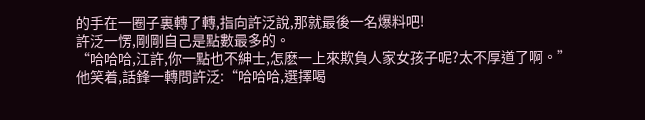的手在一圈子裏轉了轉,指向許泛說,那就最後一名爆料吧!
許泛一愣,剛剛自己是點數最多的。
“哈哈哈,江許,你一點也不紳士,怎麽一上來欺負人家女孩子呢?太不厚道了啊。”
他笑着,話鋒一轉問許泛:“哈哈哈,選擇喝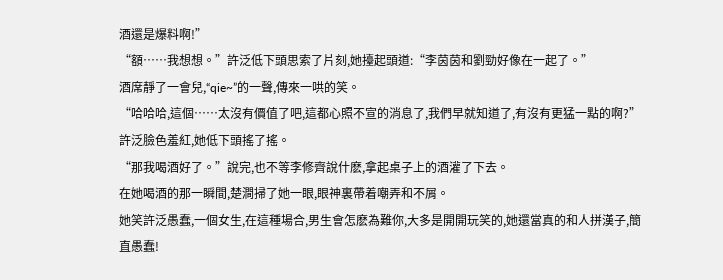酒還是爆料啊!”
“額……我想想。”許泛低下頭思索了片刻,她擡起頭道:“李茵茵和劉勁好像在一起了。”
酒席靜了一會兒,“qie~”的一聲,傳來一哄的笑。
“哈哈哈,這個……太沒有價值了吧,這都心照不宣的消息了,我們早就知道了,有沒有更猛一點的啊?”
許泛臉色羞紅,她低下頭搖了搖。
“那我喝酒好了。”說完,也不等李修齊說什麽,拿起桌子上的酒灌了下去。
在她喝酒的那一瞬間,楚澗掃了她一眼,眼神裏帶着嘲弄和不屑。
她笑許泛愚蠢,一個女生,在這種場合,男生會怎麽為難你,大多是開開玩笑的,她還當真的和人拼漢子,簡直愚蠢!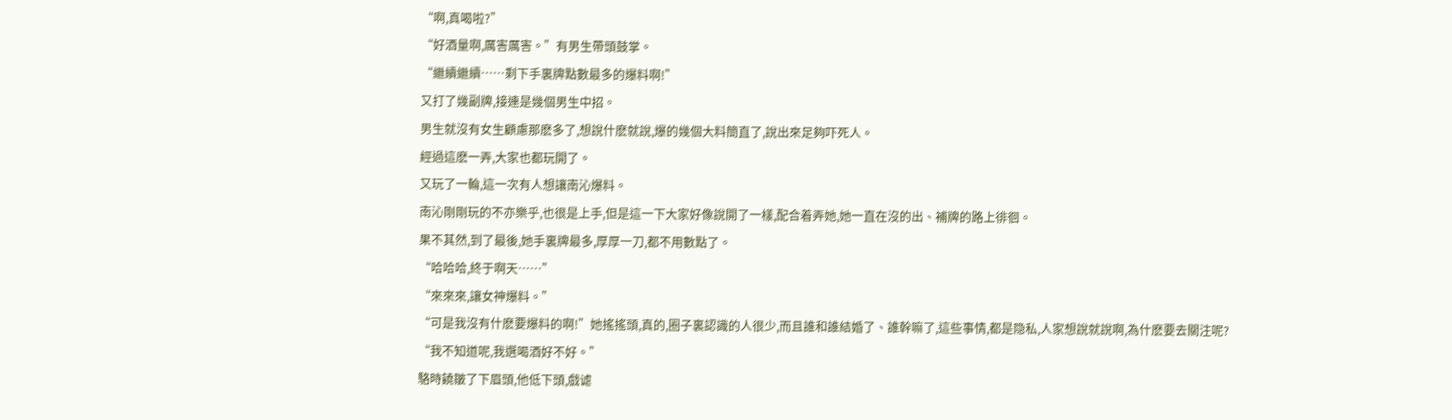“啊,真喝啦?”
“好酒量啊,厲害厲害。”有男生帶頭鼓掌。
“繼續繼續……剩下手裏牌點數最多的爆料啊!”
又打了幾副牌,接連是幾個男生中招。
男生就沒有女生顧慮那麽多了,想說什麽就說,爆的幾個大料簡直了,說出來足夠吓死人。
經過這麽一弄,大家也都玩開了。
又玩了一輪,這一次有人想讓南沁爆料。
南沁剛剛玩的不亦樂乎,也很是上手,但是這一下大家好像說開了一樣,配合着弄她,她一直在沒的出、補牌的路上徘徊。
果不其然,到了最後,她手裏牌最多,厚厚一刀,都不用數點了。
“哈哈哈,終于啊天……”
“來來來,讓女神爆料。”
“可是我沒有什麽要爆料的啊!”她搖搖頭,真的,圈子裏認識的人很少,而且誰和誰結婚了、誰幹嘛了,這些事情,都是隐私,人家想說就說啊,為什麽要去關注呢?
“我不知道呢,我選喝酒好不好。”
駱時饒皺了下眉頭,他低下頭,戲谑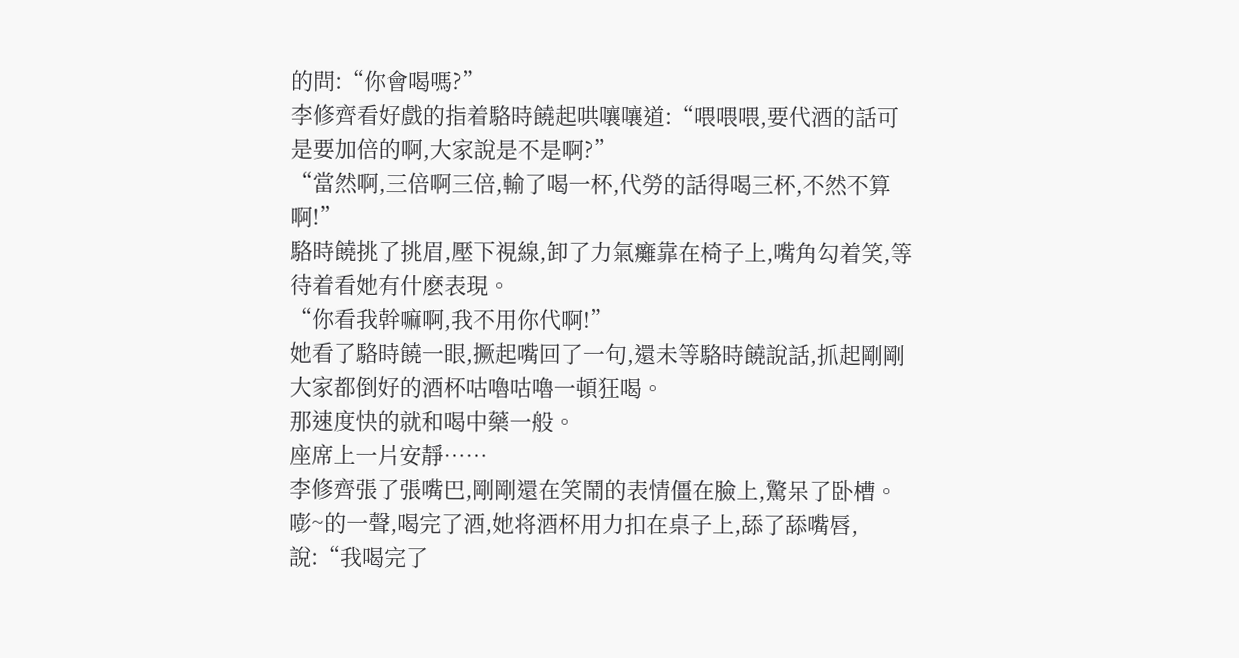的問:“你會喝嗎?”
李修齊看好戲的指着駱時饒起哄嚷嚷道:“喂喂喂,要代酒的話可是要加倍的啊,大家說是不是啊?”
“當然啊,三倍啊三倍,輸了喝一杯,代勞的話得喝三杯,不然不算啊!”
駱時饒挑了挑眉,壓下視線,卸了力氣癱靠在椅子上,嘴角勾着笑,等待着看她有什麽表現。
“你看我幹嘛啊,我不用你代啊!”
她看了駱時饒一眼,撅起嘴回了一句,還未等駱時饒說話,抓起剛剛大家都倒好的酒杯咕嚕咕嚕一頓狂喝。
那速度快的就和喝中藥一般。
座席上一片安靜……
李修齊張了張嘴巴,剛剛還在笑鬧的表情僵在臉上,驚呆了卧槽。
嘭~的一聲,喝完了酒,她将酒杯用力扣在桌子上,舔了舔嘴唇,說:“我喝完了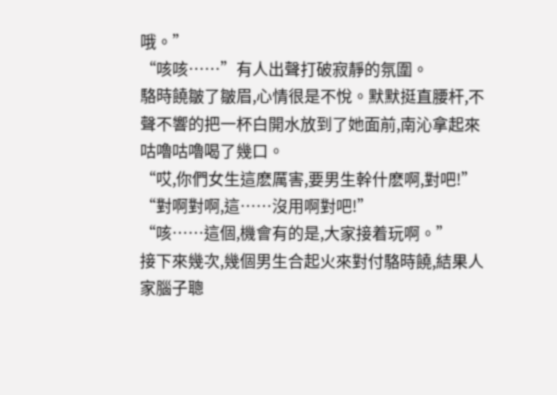哦。”
“咳咳……”有人出聲打破寂靜的氛圍。
駱時饒皺了皺眉,心情很是不悅。默默挺直腰杆,不聲不響的把一杯白開水放到了她面前,南沁拿起來咕嚕咕嚕喝了幾口。
“哎,你們女生這麽厲害,要男生幹什麽啊,對吧!”
“對啊對啊,這……沒用啊對吧!”
“咳……這個,機會有的是,大家接着玩啊。”
接下來幾次,幾個男生合起火來對付駱時饒,結果人家腦子聰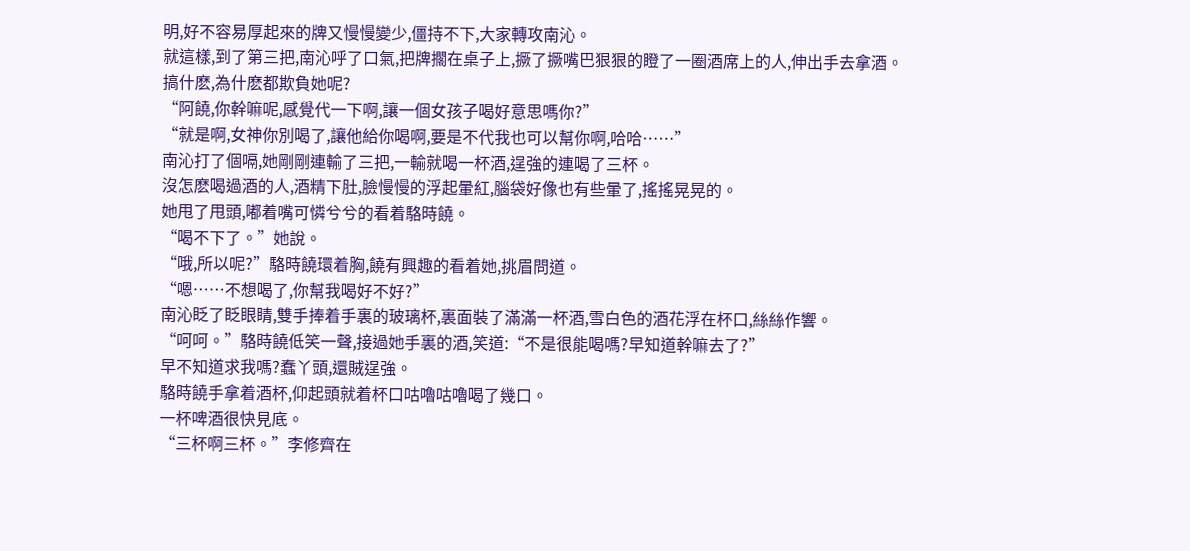明,好不容易厚起來的牌又慢慢變少,僵持不下,大家轉攻南沁。
就這樣,到了第三把,南沁呼了口氣,把牌擱在桌子上,撅了撅嘴巴狠狠的瞪了一圈酒席上的人,伸出手去拿酒。
搞什麽,為什麽都欺負她呢?
“阿饒,你幹嘛呢,感覺代一下啊,讓一個女孩子喝好意思嗎你?”
“就是啊,女神你別喝了,讓他給你喝啊,要是不代我也可以幫你啊,哈哈……”
南沁打了個嗝,她剛剛連輸了三把,一輸就喝一杯酒,逞強的連喝了三杯。
沒怎麽喝過酒的人,酒精下肚,臉慢慢的浮起暈紅,腦袋好像也有些暈了,搖搖晃晃的。
她甩了甩頭,嘟着嘴可憐兮兮的看着駱時饒。
“喝不下了。”她說。
“哦,所以呢?”駱時饒環着胸,饒有興趣的看着她,挑眉問道。
“嗯……不想喝了,你幫我喝好不好?”
南沁眨了眨眼睛,雙手捧着手裏的玻璃杯,裏面裝了滿滿一杯酒,雪白色的酒花浮在杯口,絲絲作響。
“呵呵。”駱時饒低笑一聲,接過她手裏的酒,笑道:“不是很能喝嗎?早知道幹嘛去了?”
早不知道求我嗎?蠢丫頭,還賊逞強。
駱時饒手拿着酒杯,仰起頭就着杯口咕嚕咕嚕喝了幾口。
一杯啤酒很快見底。
“三杯啊三杯。”李修齊在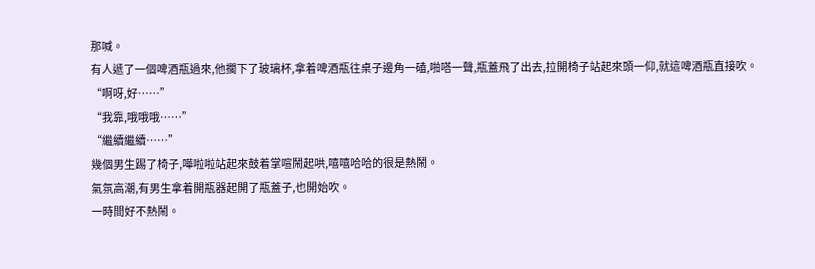那喊。
有人遞了一個啤酒瓶過來,他擱下了玻璃杯,拿着啤酒瓶往桌子邊角一磕,啪嗒一聲,瓶蓋飛了出去,拉開椅子站起來頭一仰,就這啤酒瓶直接吹。
“啊呀,好……”
“我靠,哦哦哦……”
“繼續繼續……”
幾個男生踢了椅子,嘩啦啦站起來鼓着掌喧鬧起哄,嘻嘻哈哈的很是熱鬧。
氣氛高潮,有男生拿着開瓶器起開了瓶蓋子,也開始吹。
一時間好不熱鬧。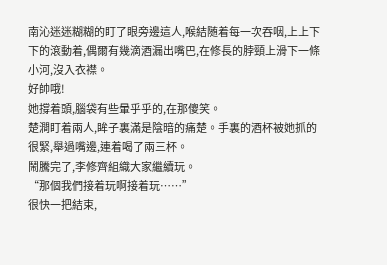南沁迷迷糊糊的盯了眼旁邊這人,喉結随着每一次吞咽,上上下下的滾動着,偶爾有幾滴酒漏出嘴巴,在修長的脖頸上滑下一條小河,沒入衣襟。
好帥哦!
她撐着頭,腦袋有些暈乎乎的,在那傻笑。
楚澗盯着兩人,眸子裏滿是陰暗的痛楚。手裏的酒杯被她抓的很緊,舉過嘴邊,連着喝了兩三杯。
鬧騰完了,李修齊組織大家繼續玩。
“那個我們接着玩啊接着玩……”
很快一把結束,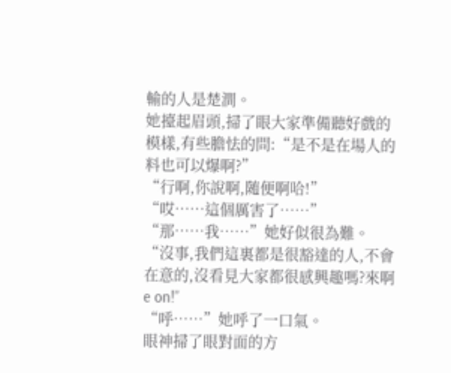輸的人是楚澗。
她擡起眉頭,掃了眼大家準備聽好戲的模樣,有些膽怯的問:“是不是在場人的料也可以爆啊?”
“行啊,你說啊,随便啊哈!”
“哎……這個厲害了……”
“那……我……”她好似很為難。
“沒事,我們這裏都是很豁達的人,不會在意的,沒看見大家都很感興趣嗎?來啊e on!”
“呼……”她呼了一口氣。
眼神掃了眼對面的方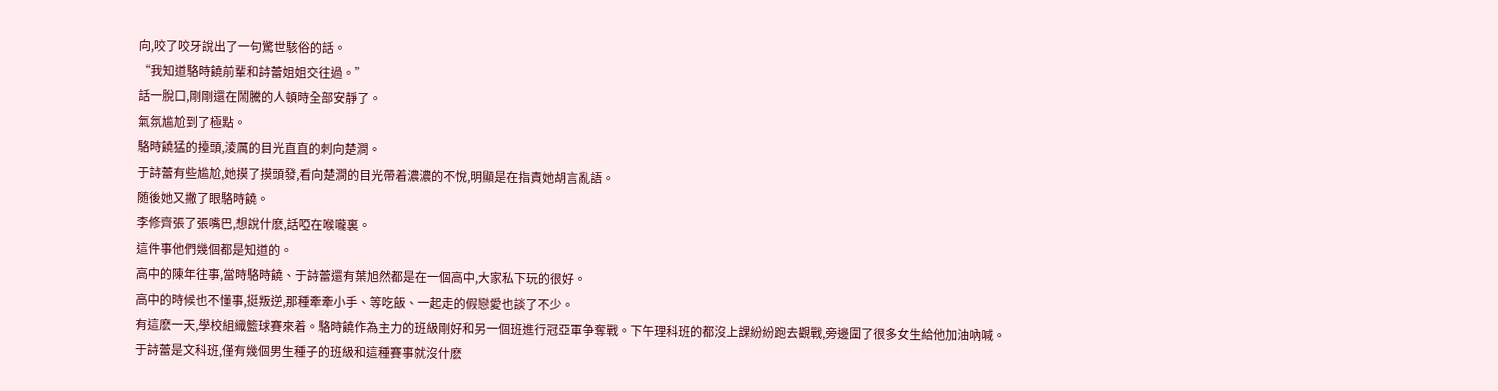向,咬了咬牙說出了一句驚世駭俗的話。
“我知道駱時饒前輩和詩蕾姐姐交往過。”
話一脫口,剛剛還在鬧騰的人頓時全部安靜了。
氣氛尴尬到了極點。
駱時饒猛的擡頭,淩厲的目光直直的刺向楚澗。
于詩蕾有些尴尬,她摸了摸頭發,看向楚澗的目光帶着濃濃的不悅,明顯是在指責她胡言亂語。
随後她又撇了眼駱時饒。
李修齊張了張嘴巴,想說什麽,話啞在喉嚨裏。
這件事他們幾個都是知道的。
高中的陳年往事,當時駱時饒、于詩蕾還有葉旭然都是在一個高中,大家私下玩的很好。
高中的時候也不懂事,挺叛逆,那種牽牽小手、等吃飯、一起走的假戀愛也談了不少。
有這麽一天,學校組織籃球賽來着。駱時饒作為主力的班級剛好和另一個班進行冠亞軍争奪戰。下午理科班的都沒上課紛紛跑去觀戰,旁邊圍了很多女生給他加油吶喊。
于詩蕾是文科班,僅有幾個男生種子的班級和這種賽事就沒什麽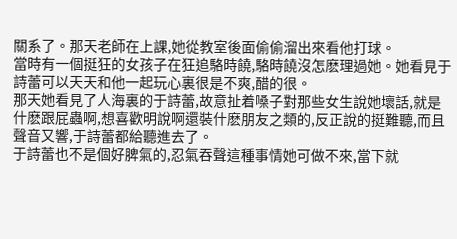關系了。那天老師在上課,她從教室後面偷偷溜出來看他打球。
當時有一個挺狂的女孩子在狂追駱時饒,駱時饒沒怎麽理過她。她看見于詩蕾可以天天和他一起玩心裏很是不爽,醋的很。
那天她看見了人海裏的于詩蕾,故意扯着嗓子對那些女生說她壞話,就是什麽跟屁蟲啊,想喜歡明說啊還裝什麽朋友之類的,反正說的挺難聽,而且聲音又響,于詩蕾都給聽進去了。
于詩蕾也不是個好脾氣的,忍氣吞聲這種事情她可做不來,當下就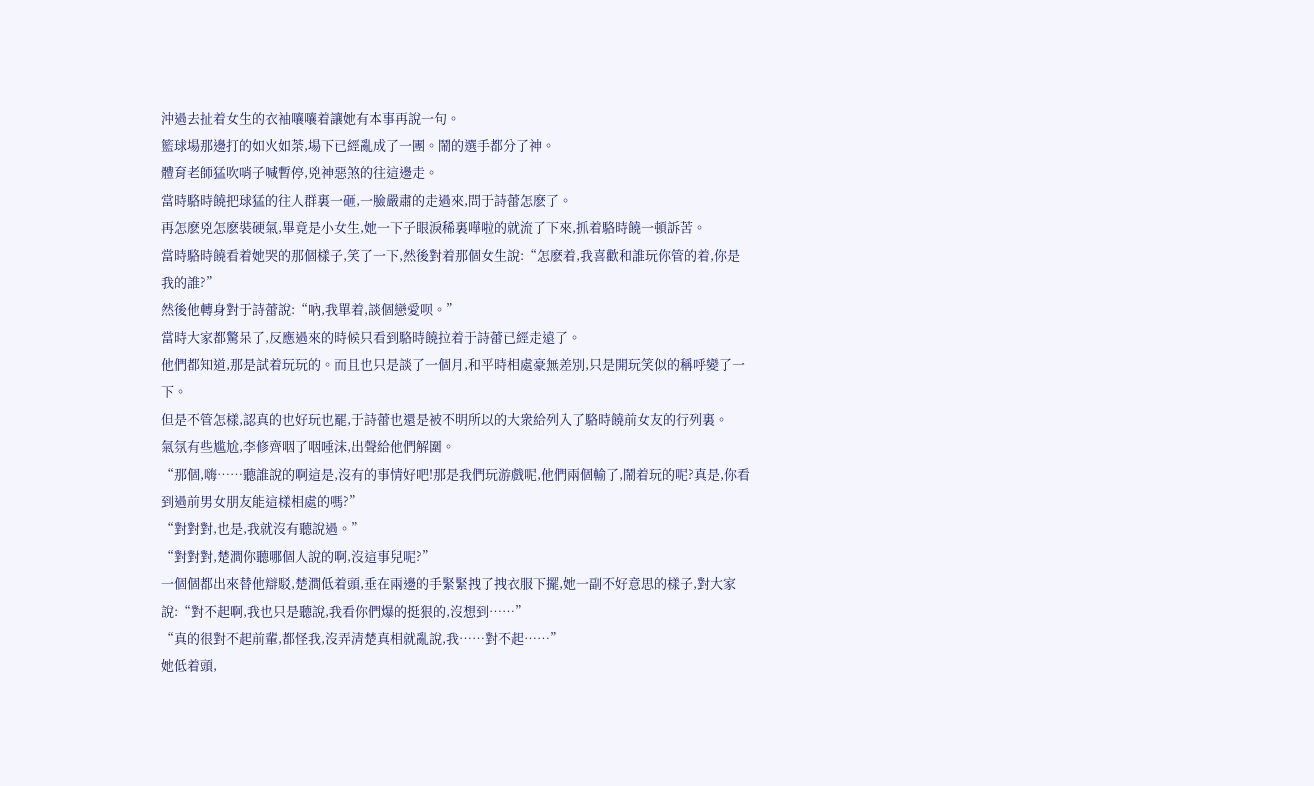沖過去扯着女生的衣袖嚷嚷着讓她有本事再說一句。
籃球場那邊打的如火如荼,場下已經亂成了一團。鬧的選手都分了神。
體育老師猛吹哨子喊暫停,兇神惡煞的往這邊走。
當時駱時饒把球猛的往人群裏一砸,一臉嚴肅的走過來,問于詩蕾怎麽了。
再怎麽兇怎麽裝硬氣,畢竟是小女生,她一下子眼淚稀裏嘩啦的就流了下來,抓着駱時饒一頓訴苦。
當時駱時饒看着她哭的那個樣子,笑了一下,然後對着那個女生說:“怎麽着,我喜歡和誰玩你管的着,你是我的誰?”
然後他轉身對于詩蕾說:“吶,我單着,談個戀愛呗。”
當時大家都驚呆了,反應過來的時候只看到駱時饒拉着于詩蕾已經走遠了。
他們都知道,那是試着玩玩的。而且也只是談了一個月,和平時相處豪無差別,只是開玩笑似的稱呼變了一下。
但是不管怎樣,認真的也好玩也罷,于詩蕾也還是被不明所以的大衆給列入了駱時饒前女友的行列裏。
氣氛有些尴尬,李修齊咽了咽唾沫,出聲給他們解圍。
“那個,嗨……聽誰說的啊這是,沒有的事情好吧!那是我們玩游戲呢,他們兩個輸了,鬧着玩的呢?真是,你看到過前男女朋友能這樣相處的嗎?”
“對對對,也是,我就沒有聽說過。”
“對對對,楚澗你聽哪個人說的啊,沒這事兒呢?”
一個個都出來替他辯駁,楚澗低着頭,垂在兩邊的手緊緊拽了拽衣服下擺,她一副不好意思的樣子,對大家說:“對不起啊,我也只是聽說,我看你們爆的挺狠的,沒想到……”
“真的很對不起前輩,都怪我,沒弄清楚真相就亂說,我……對不起……”
她低着頭,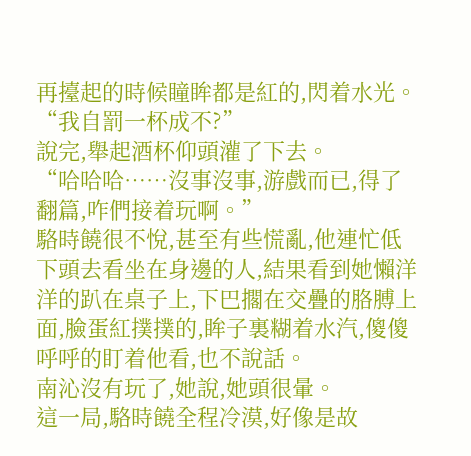再擡起的時候瞳眸都是紅的,閃着水光。
“我自罰一杯成不?”
說完,舉起酒杯仰頭灌了下去。
“哈哈哈……沒事沒事,游戲而已,得了翻篇,咋們接着玩啊。”
駱時饒很不悅,甚至有些慌亂,他連忙低下頭去看坐在身邊的人,結果看到她懶洋洋的趴在桌子上,下巴擱在交疊的胳膊上面,臉蛋紅撲撲的,眸子裏糊着水汽,傻傻呼呼的盯着他看,也不說話。
南沁沒有玩了,她說,她頭很暈。
這一局,駱時饒全程冷漠,好像是故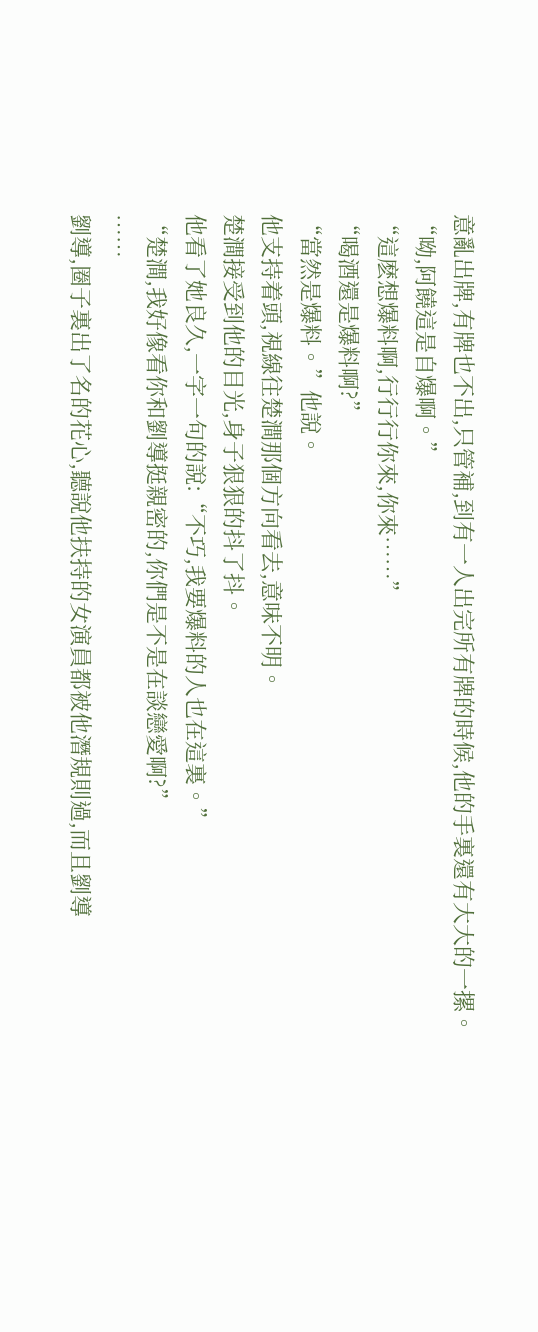意亂出牌,有牌也不出,只管補,到有一人出完所有牌的時候,他的手裏還有大大的一摞。
“呦,阿饒這是自爆啊。”
“這麽想爆料啊,行行行你來,你來……”
“喝酒還是爆料啊?”
“當然是爆料。”他說。
他支持着頭,視線往楚澗那個方向看去,意味不明。
楚澗接受到他的目光,身子狠狠的抖了抖。
他看了她良久,一字一句的說:“不巧,我要爆料的人也在這裏。”
“楚澗,我好像看你和劉導挺親密的,你們是不是在談戀愛啊?”
……
劉導,圈子裏出了名的花心,聽說他扶持的女演員都被他潛規則過,而且劉導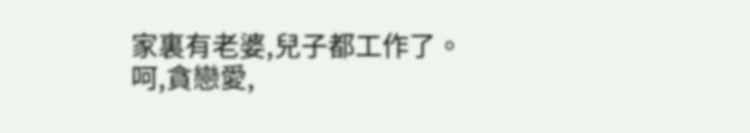家裏有老婆,兒子都工作了。
呵,貪戀愛,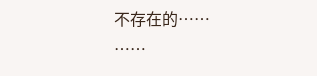不存在的……
……